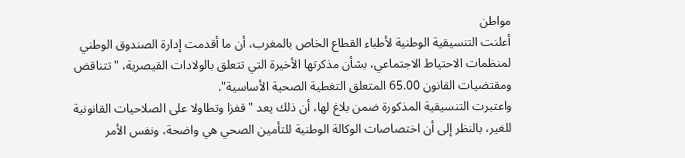مواطن
أعلنت التنسيقية الوطنية لأطباء القطاع الخاص بالمغرب، أن ما أقدمت إدارة الصندوق الوطني لمنظمات الاحتياط الاجتماعي، بشأن مذكرتها الأخيرة التي تتعلق بالولادات القيصرية، "تتناقض ومقتضيات القانون 65.00 المتعلق التغطية الصحية الأساسية".
واعتبرت التنسيقية المذكورة ضمن بلاغ لها، أن ذلك يعد "قفزا وتطاولا على الصلاحيات القانونية للغير، بالنظر إلى أن اختصاصات الوكالة الوطنية للتأمين الصحي هي واضحة، ونفس الأمر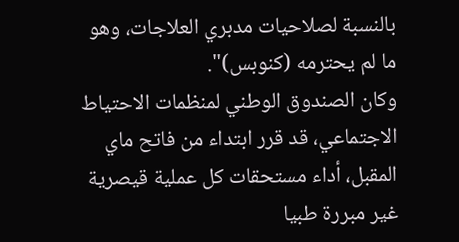بالنسبة لصلاحيات مدبري العلاجات، وهو ما لم يحترمه (كنوبس)".
وكان الصندوق الوطني لمنظمات الاحتياط الاجتماعي، قد قرر ابتداء من فاتح ماي المقبل، أداء مستحقات كل عملية قيصرية غير مبررة طبيا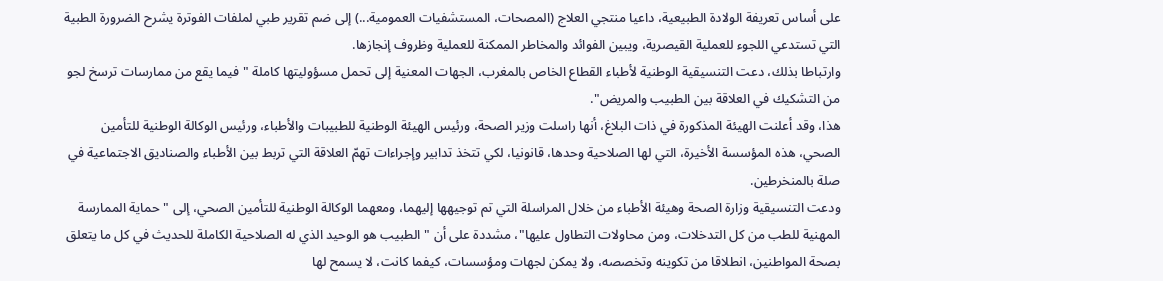على أساس تعريفة الولادة الطبيعية، داعيا منتجي العلاج (المصحات، المستشفيات العمومية...) إلى ضم تقرير طبي لملفات الفوترة يشرح الضرورة الطبية التي تستدعي اللجوء للعملية القيصرية، ويبين الفوائد والمخاطر الممكنة للعملية وظروف إنجازها.
وارتباطا بذلك، دعت التنسيقية الوطنية لأطباء القطاع الخاص بالمغرب، الجهات المعنية إلى تحمل مسؤوليتها كاملة "فيما يقع من ممارسات ترسخ لجو من التشكيك في العلاقة بين الطبيب والمريض".
هذا، وقد أعلنت الهيئة المذكورة في ذات البلاغ، أنها راسلت وزير الصحة، ورئيس الهيئة الوطنية للطبيبات والأطباء، ورئيس الوكالة الوطنية للتأمين الصحي، هذه المؤسسة الأخيرة، التي لها الصلاحية وحدها، قانونيا، لكي تتخذ تدابير وإجراءات تهمّ العلاقة التي تربط بين الأطباء والصناديق الاجتماعية في صلة بالمنخرطين.
ودعت التنسيقية وزارة الصحة وهيئة الأطباء من خلال المراسلة التي تم توجيهها إليهما، ومعهما الوكالة الوطنية للتأمين الصحي، إلى "حماية الممارسة المهنية للطب من كل التدخلات، ومن محاولات التطاول عليها"، مشددة على أن "الطبيب هو الوحيد الذي له الصلاحية الكاملة للحديث في كل ما يتعلق بصحة المواطنين، انطلاقا من تكوينه وتخصصه، ولا يمكن لجهات ومؤسسات، كيفما كانت، لا يسمح لها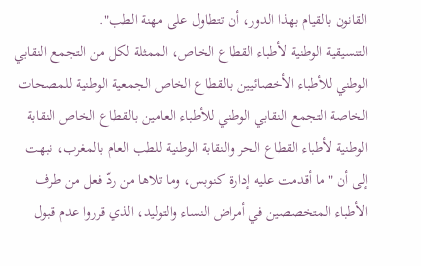القانون بالقيام بهذا الدور، أن تتطاول على مهنة الطب".
التنسيقية الوطنية لأطباء القطاع الخاص، الممثلة لكل من التجمع النقابي الوطني للأطباء الأخصائيين بالقطاع الخاص الجمعية الوطنية للمصحات الخاصة التجمع النقابي الوطني للأطباء العامين بالقطاع الخاص النقابة الوطنية لأطباء القطاع الحر والنقابة الوطنية للطب العام بالمغرب، نبهت إلى أن "ما أقدمت عليه إدارة كنوبس، وما تلاها من ردّ فعل من طرف الأطباء المتخصصين في أمراض النساء والتوليد، الذي قرروا عدم قبول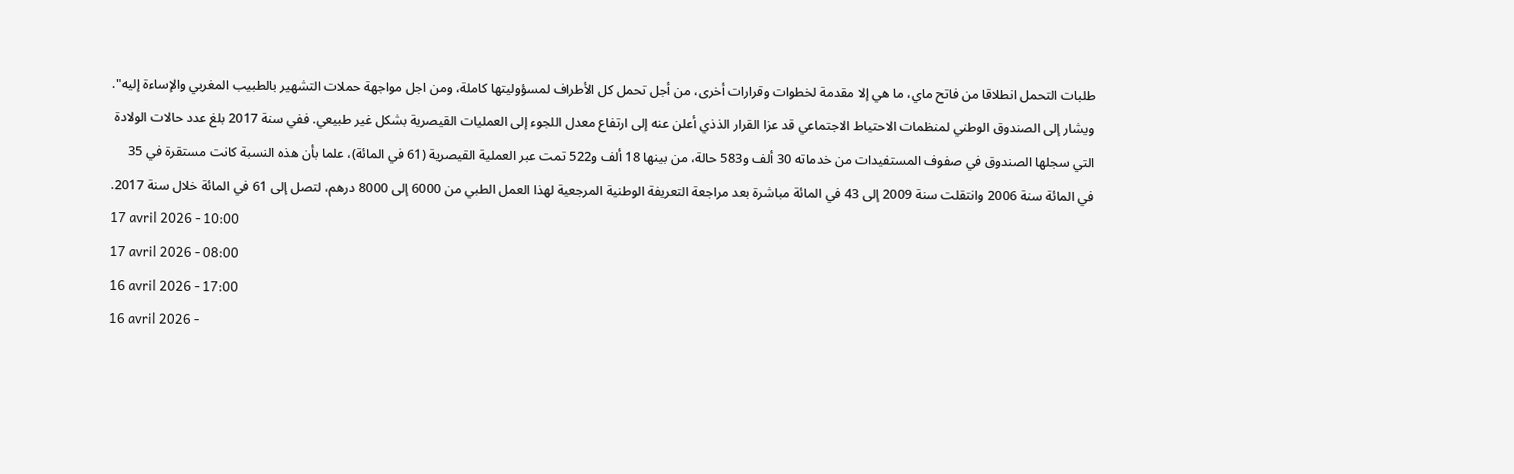طلبات التحمل انطلاقا من فاتح ماي، ما هي إلا مقدمة لخطوات وقرارات أخرى، من أجل تحمل كل الأطراف لمسؤوليتها كاملة، ومن اجل مواجهة حملات التشهير بالطبيب المغربي والإساءة إليه".
ويشار إلى الصندوق الوطني لمنظمات الاحتياط الاجتماعي قد عزا القرار الذذي أعلن عنه إلى ارتفاع معدل اللجوء إلى العمليات القيصرية بشكل غير طبيعي. ففي سنة 2017 بلغ عدد حالات الولادة التي سجلها الصندوق في صفوف المستفيدات من خدماته 30 ألف و583 حالة، من بينها 18 ألف و522 تمت عبر العملية القيصرية (61 في المائة)، علما بأن هذه النسبة كانت مستقرة في 35 في المائة سنة 2006 وانتقلت سنة 2009 إلى 43 في المائة مباشرة بعد مراجعة التعريفة الوطنية المرجعية لهذا العمل الطبي من 6000 إلى 8000 درهم، لتصل إلى 61 في المائة خلال سنة 2017.
17 avril 2026 - 10:00
17 avril 2026 - 08:00
16 avril 2026 - 17:00
16 avril 2026 -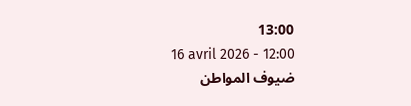13:00
16 avril 2026 - 12:00
ضيوف المواطن